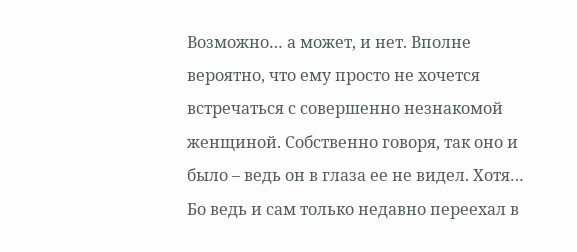Возможно… а может, и нет. Вполне вероятно, что ему просто не хочется встречаться с совершенно незнакомой женщиной. Собственно говоря, так оно и было – ведь он в глаза ее не видел. Хотя… Бо ведь и сам только недавно переехал в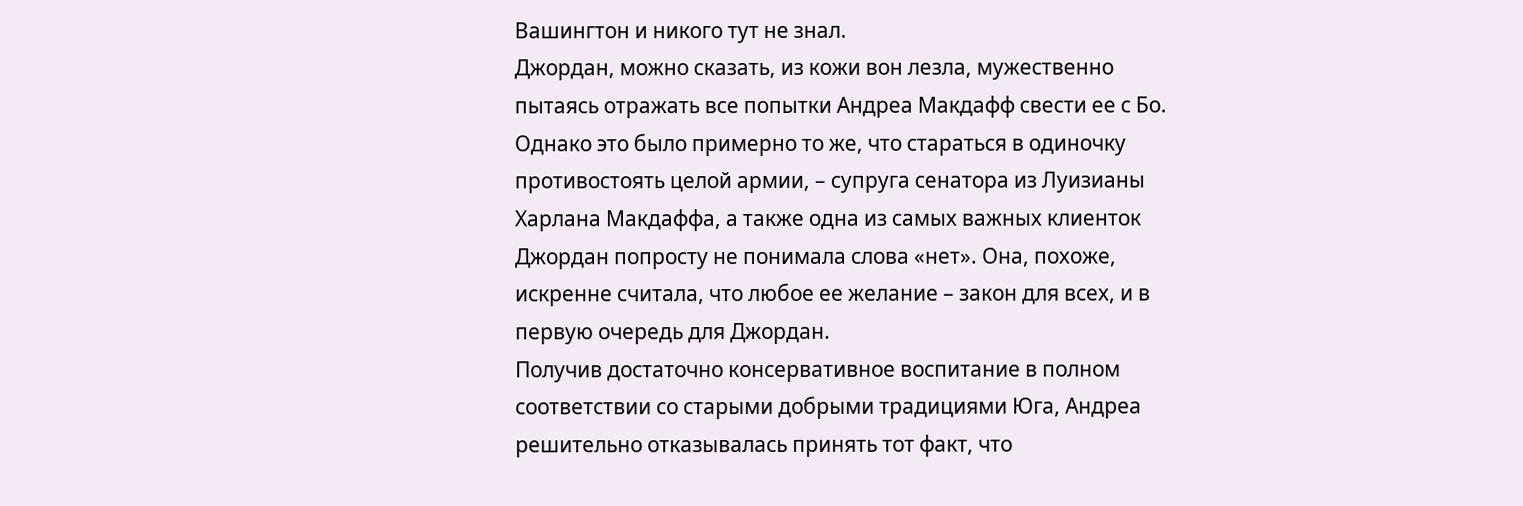Вашингтон и никого тут не знал.
Джордан, можно сказать, из кожи вон лезла, мужественно пытаясь отражать все попытки Андреа Макдафф свести ее с Бо. Однако это было примерно то же, что стараться в одиночку противостоять целой армии, – супруга сенатора из Луизианы Харлана Макдаффа, а также одна из самых важных клиенток Джордан попросту не понимала слова «нет». Она, похоже, искренне считала, что любое ее желание – закон для всех, и в первую очередь для Джордан.
Получив достаточно консервативное воспитание в полном соответствии со старыми добрыми традициями Юга, Андреа решительно отказывалась принять тот факт, что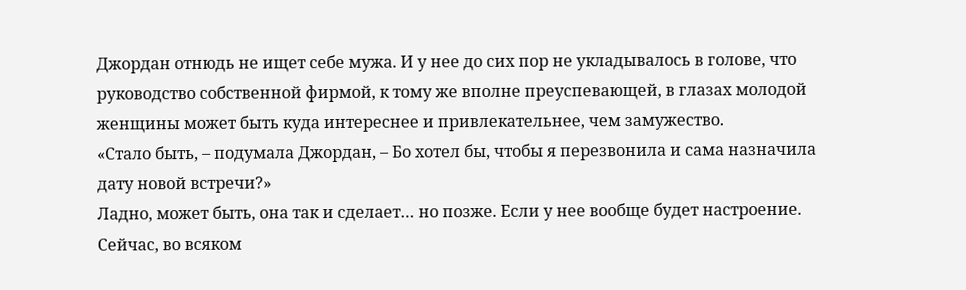Джордан отнюдь не ищет себе мужа. И у нее до сих пор не укладывалось в голове, что руководство собственной фирмой, к тому же вполне преуспевающей, в глазах молодой женщины может быть куда интереснее и привлекательнее, чем замужество.
«Стало быть, – подумала Джордан, – Бо хотел бы, чтобы я перезвонила и сама назначила дату новой встречи?»
Ладно, может быть, она так и сделает… но позже. Если у нее вообще будет настроение. Сейчас, во всяком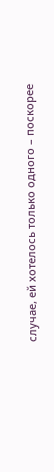случае, ей хотелось только одного – поскорее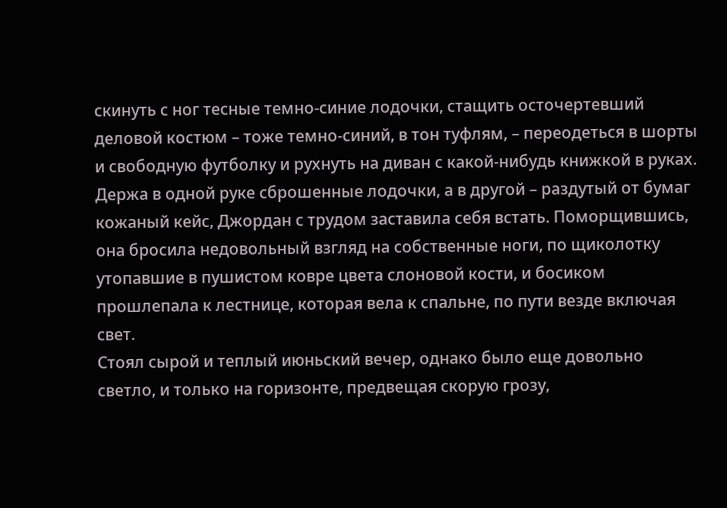скинуть с ног тесные темно-синие лодочки, стащить осточертевший деловой костюм – тоже темно-синий, в тон туфлям, – переодеться в шорты и свободную футболку и рухнуть на диван с какой-нибудь книжкой в руках.
Держа в одной руке сброшенные лодочки, а в другой – раздутый от бумаг кожаный кейс, Джордан с трудом заставила себя встать. Поморщившись, она бросила недовольный взгляд на собственные ноги, по щиколотку утопавшие в пушистом ковре цвета слоновой кости, и босиком прошлепала к лестнице, которая вела к спальне, по пути везде включая свет.
Стоял сырой и теплый июньский вечер, однако было еще довольно светло, и только на горизонте, предвещая скорую грозу,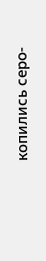копились серо-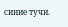синие тучи.